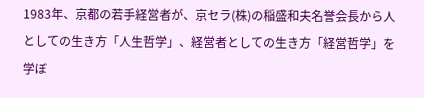1983年、京都の若手経営者が、京セラ(株)の稲盛和夫名誉会長から人としての生き方「人生哲学」、経営者としての生き方「経営哲学」を学ぼ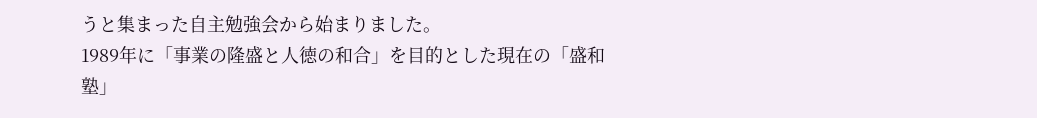うと集まった自主勉強会から始まりました。
1989年に「事業の隆盛と人徳の和合」を目的とした現在の「盛和塾」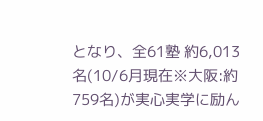となり、全61塾 約6,013名(10/6月現在※大阪:約759名)が実心実学に励ん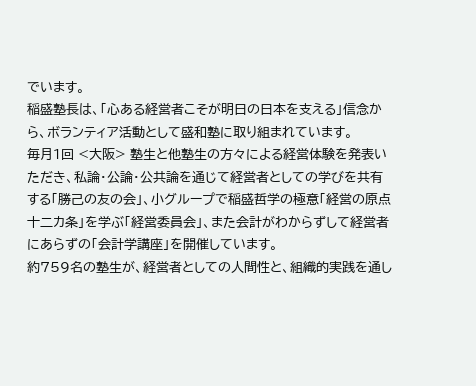でいます。
稲盛塾長は、「心ある経営者こそが明日の日本を支える」信念から、ボランティア活動として盛和塾に取り組まれています。
毎月1回 <大阪> 塾生と他塾生の方々による経営体験を発表いただき、私論・公論・公共論を通じて経営者としての学びを共有する「勝己の友の会」、小グループで稲盛哲学の極意「経営の原点十二カ条」を学ぶ「経営委員会」、また会計がわからずして経営者にあらずの「会計学講座」を開催しています。
約759名の塾生が、経営者としての人間性と、組織的実践を通し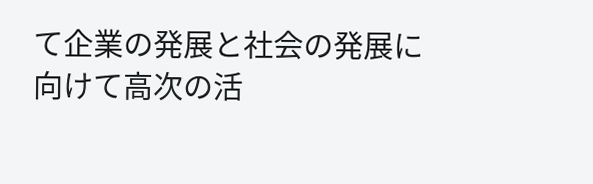て企業の発展と社会の発展に向けて高次の活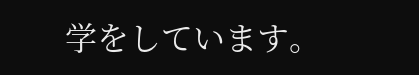学をしています。